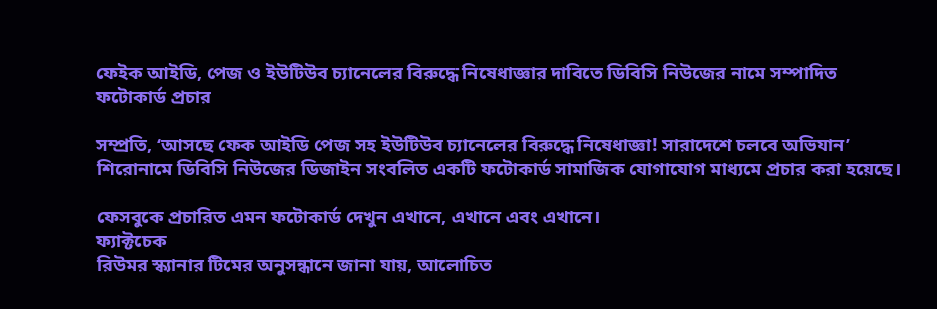ফেইক আইডি, পেজ ও ইউটিউব চ্যানেলের বিরুদ্ধে নিষেধাজ্ঞার দাবিতে ডিবিসি নিউজের নামে সম্পাদিত ফটোকার্ড প্রচার

সম্প্রতি, ‘আসছে ফেক আইডি পেজ সহ ইউটিউব চ্যানেলের বিরুদ্ধে নিষেধাজ্ঞা! সারাদেশে চলবে অভিযান’ শিরোনামে ডিবিসি নিউজের ডিজাইন সংবলিত একটি ফটোকার্ড সামাজিক যোগাযোগ মাধ্যমে প্রচার করা হয়েছে।

ফেসবুকে প্রচারিত এমন ফটোকার্ড দেখুন এখানে, এখানে এবং এখানে।
ফ্যাক্টচেক
রিউমর স্ক্যানার টিমের অনুসন্ধানে জানা যায়, আলোচিত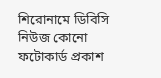শিরোনামে ডিবিসি নিউজ কোনো ফটোকার্ড প্রকাশ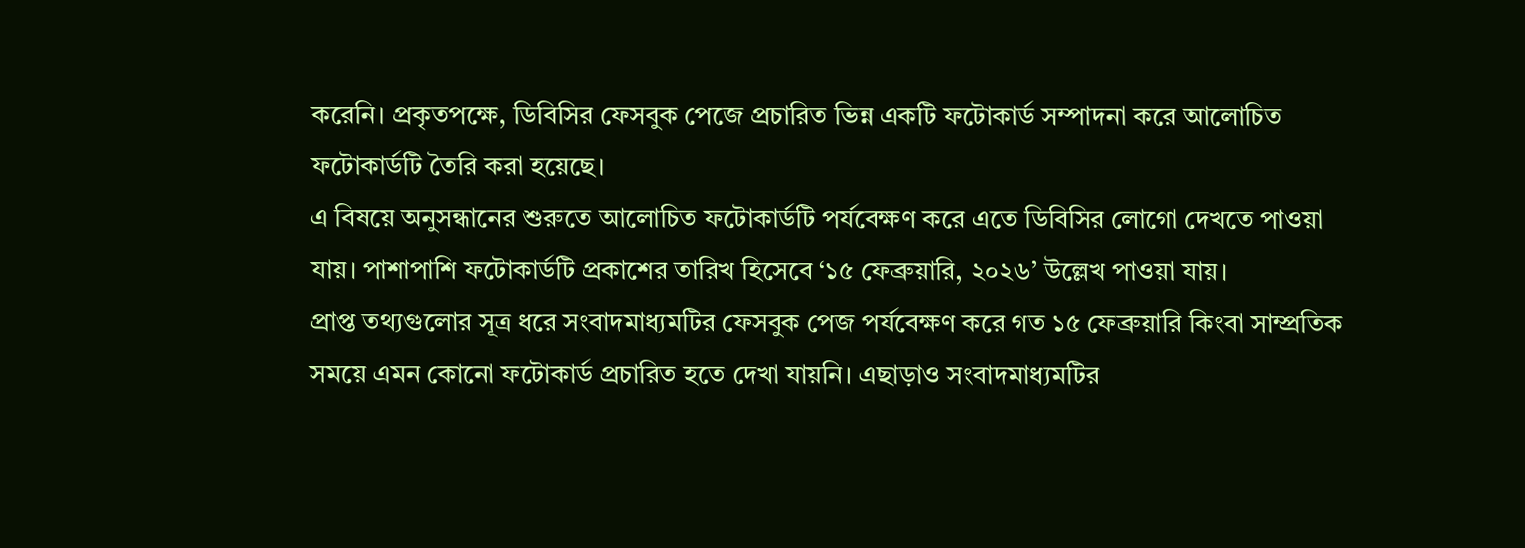করেনি। প্রকৃতপক্ষে, ডিবিসির ফেসবুক পেজে প্রচারিত ভিন্ন একটি ফটোকার্ড সম্পাদনা করে আলোচিত ফটোকার্ডটি তৈরি করা হয়েছে।
এ বিষয়ে অনুসন্ধানের শুরুতে আলোচিত ফটোকার্ডটি পর্যবেক্ষণ করে এতে ডিবিসির লোগো দেখতে পাওয়া যায়। পাশাপাশি ফটোকার্ডটি প্রকাশের তারিখ হিসেবে ‘১৫ ফেব্রুয়ারি, ২০২৬’ উল্লেখ পাওয়া যায়।
প্রাপ্ত তথ্যগুলোর সূত্র ধরে সংবাদমাধ্যমটির ফেসবুক পেজ পর্যবেক্ষণ করে গত ১৫ ফেব্রুয়ারি কিংবা সাম্প্রতিক সময়ে এমন কোনো ফটোকার্ড প্রচারিত হতে দেখা যায়নি। এছাড়াও সংবাদমাধ্যমটির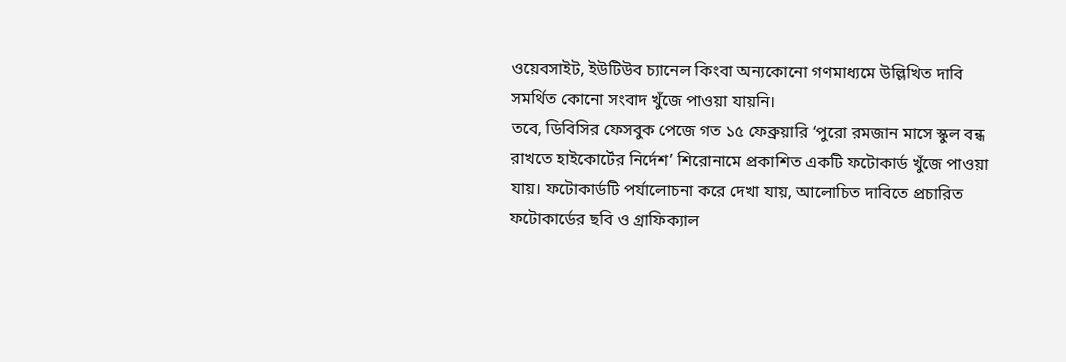ওয়েবসাইট, ইউটিউব চ্যানেল কিংবা অন্যকোনো গণমাধ্যমে উল্লিখিত দাবি সমর্থিত কোনো সংবাদ খুঁজে পাওয়া যায়নি।
তবে, ডিবিসির ফেসবুক পেজে গত ১৫ ফেব্রুয়ারি ‘পুরো রমজান মাসে স্কুল বন্ধ রাখতে হাইকোর্টের নির্দেশ’ শিরোনামে প্রকাশিত একটি ফটোকার্ড খুঁজে পাওয়া যায়। ফটোকার্ডটি পর্যালোচনা করে দেখা যায়, আলোচিত দাবিতে প্রচারিত ফটোকার্ডের ছবি ও গ্রাফিক্যাল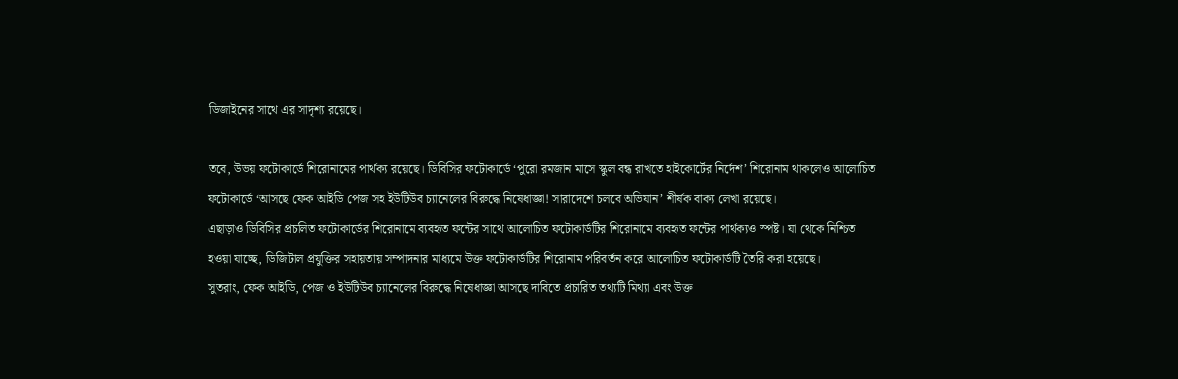ডিজাইনের সাথে এর সাদৃশ্য রয়েছে।

তবে, উভয় ফটোকার্ডে শিরোনামের পার্থক্য রয়েছে। ডিবিসির ফটোকার্ডে ‘পুরো রমজান মাসে স্কুল বন্ধ রাখতে হাইকোর্টের নির্দেশ’ শিরোনাম থাকলেও আলোচিত ফটোকার্ডে ‘আসছে ফেক আইডি পেজ সহ ইউটিউব চ্যানেলের বিরুদ্ধে নিষেধাজ্ঞা! সারাদেশে চলবে অভিযান’ শীর্ষক বাক্য লেখা রয়েছে।
এছাড়াও ডিবিসির প্রচলিত ফটোকার্ডের শিরোনামে ব্যবহৃত ফন্টের সাথে আলোচিত ফটোকার্ডটির শিরোনামে ব্যবহৃত ফন্টের পার্থক্যও স্পষ্ট। যা থেকে নিশ্চিত হওয়া যাচ্ছে, ডিজিটাল প্রযুক্তির সহায়তায় সম্পাদনার মাধ্যমে উক্ত ফটোকার্ডটির শিরোনাম পরিবর্তন করে আলোচিত ফটোকার্ডটি তৈরি করা হয়েছে।
সুতরাং, ফেক আইডি, পেজ ও ইউটিউব চ্যানেলের বিরুদ্ধে নিষেধাজ্ঞা আসছে দাবিতে প্রচারিত তথ্যটি মিথ্যা এবং উক্ত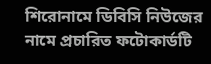শিরোনামে ডিবিসি নিউজের নামে প্রচারিত ফটোকার্ডটি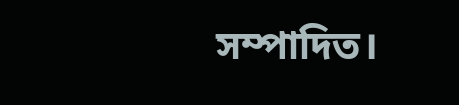সম্পাদিত।